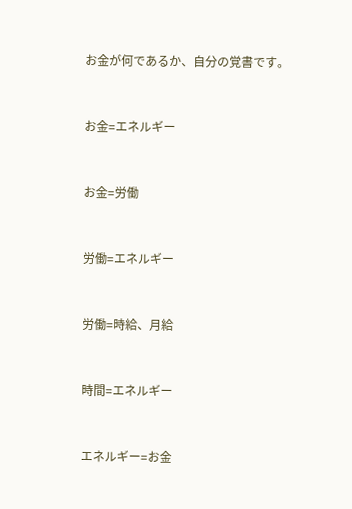お金が何であるか、自分の覚書です。


お金=エネルギー


お金=労働


労働=エネルギー


労働=時給、月給


時間=エネルギー


エネルギー=お金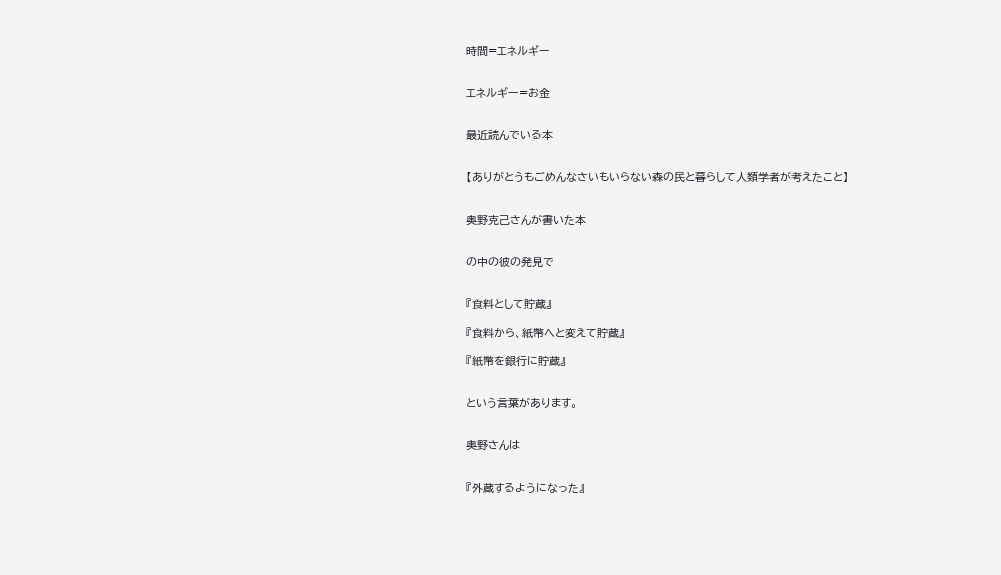時間=エネルギー


エネルギー=お金


最近読んでいる本


【ありがとうもごめんなさいもいらない森の民と暮らして人類学者が考えたこと】


奥野克己さんが書いた本


の中の彼の発見で


『食料として貯蔵』

『食料から、紙幣へと変えて貯蔵』

『紙幣を銀行に貯蔵』


という言葉があります。


奥野さんは


『外蔵するようになった』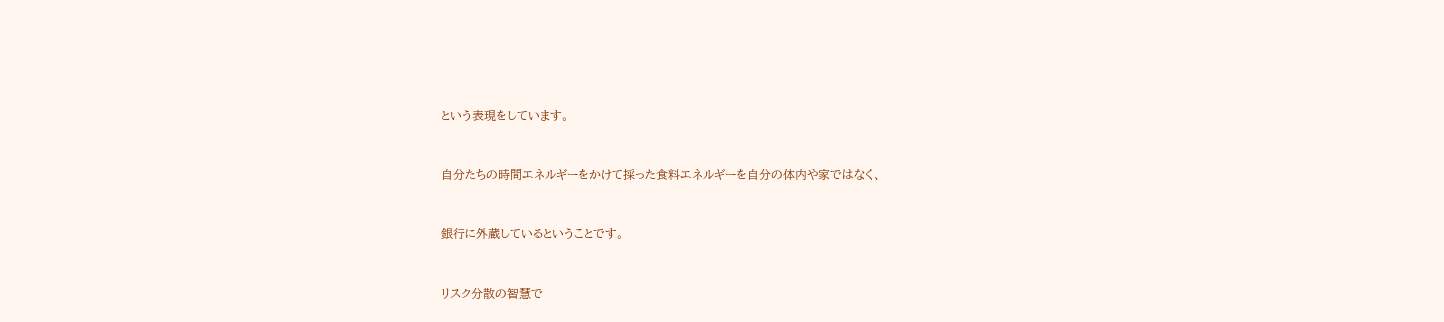という表現をしています。


自分たちの時間エネルギーをかけて採った食料エネルギーを自分の体内や家ではなく、


銀行に外蔵しているということです。


リスク分散の智慧で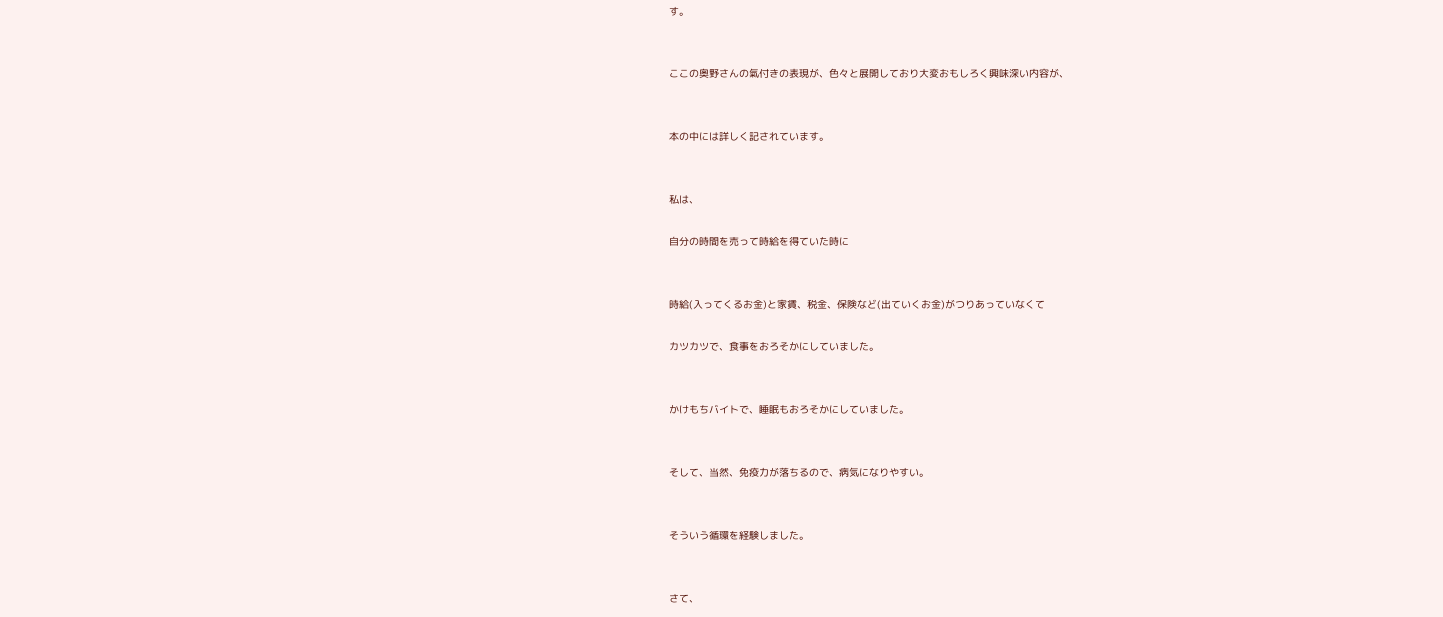す。


ここの奥野さんの氣付きの表現が、色々と展開しており大変おもしろく興味深い内容が、


本の中には詳しく記されています。


私は、

自分の時間を売って時給を得ていた時に


時給(入ってくるお金)と家賃、税金、保険など(出ていくお金)がつりあっていなくて

カツカツで、食事をおろそかにしていました。


かけもちバイトで、睡眠もおろそかにしていました。


そして、当然、免疫力が落ちるので、病気になりやすい。


そういう循環を経験しました。


さて、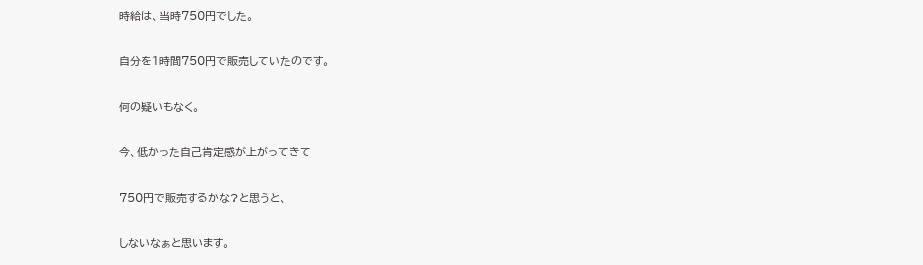時給は、当時750円でした。


自分を1時間750円で販売していたのです。


何の疑いもなく。


今、低かった自己肯定感が上がってきて


750円で販売するかな?と思うと、


しないなぁと思います。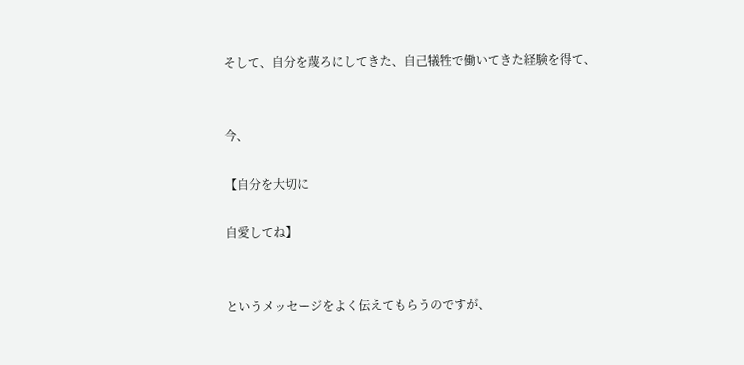そして、自分を蔑ろにしてきた、自己犠牲で働いてきた経験を得て、


今、

【自分を大切に

自愛してね】


というメッセージをよく伝えてもらうのですが、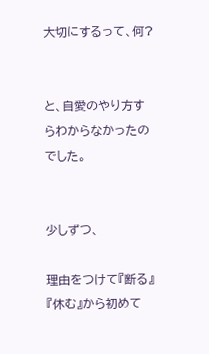大切にするって、何?


と、自愛のやり方すらわからなかったのでした。


少しずつ、

理由をつけて『断る』『休む』から初めて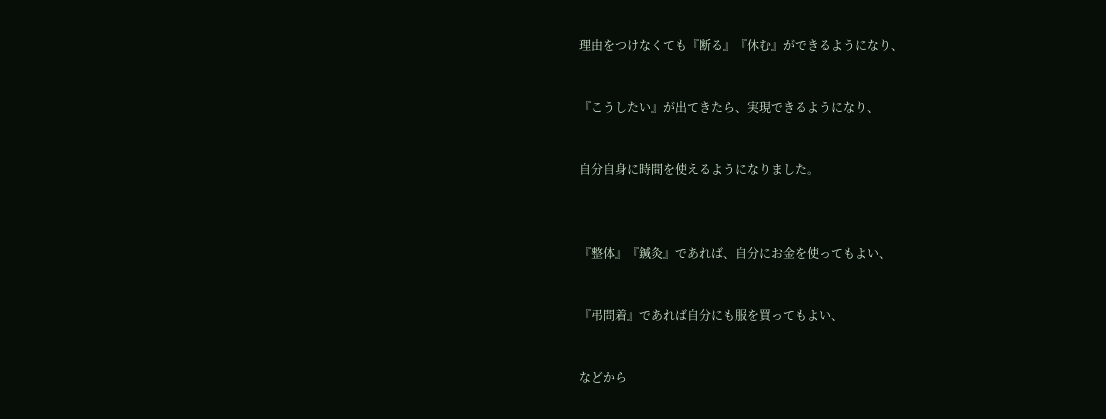理由をつけなくても『断る』『休む』ができるようになり、


『こうしたい』が出てきたら、実現できるようになり、


自分自身に時間を使えるようになりました。



『整体』『鍼灸』であれば、自分にお金を使ってもよい、


『弔問着』であれば自分にも服を買ってもよい、


などから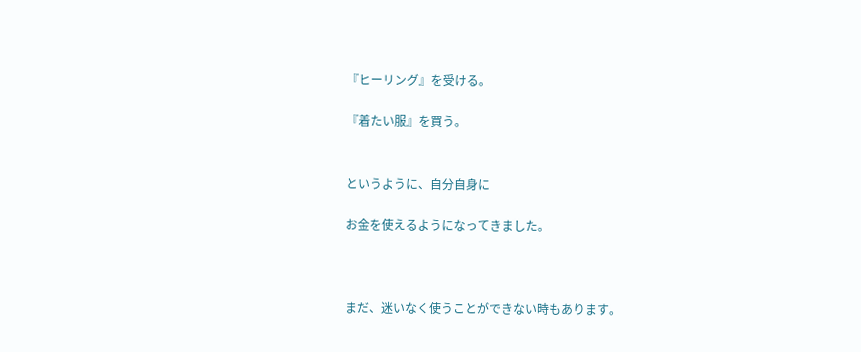『ヒーリング』を受ける。

『着たい服』を買う。


というように、自分自身に

お金を使えるようになってきました。



まだ、迷いなく使うことができない時もあります。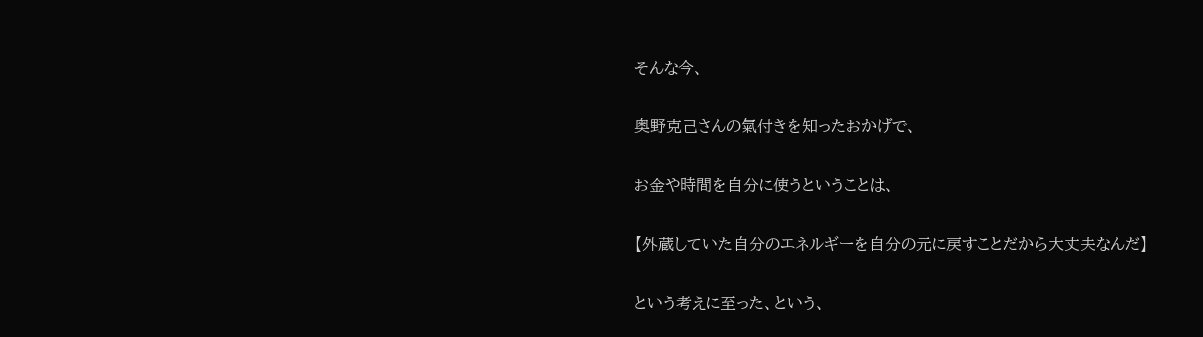そんな今、


奥野克己さんの氣付きを知ったおかげで、


お金や時間を自分に使うということは、


【外蔵していた自分のエネルギーを自分の元に戻すことだから大丈夫なんだ】


という考えに至った、という、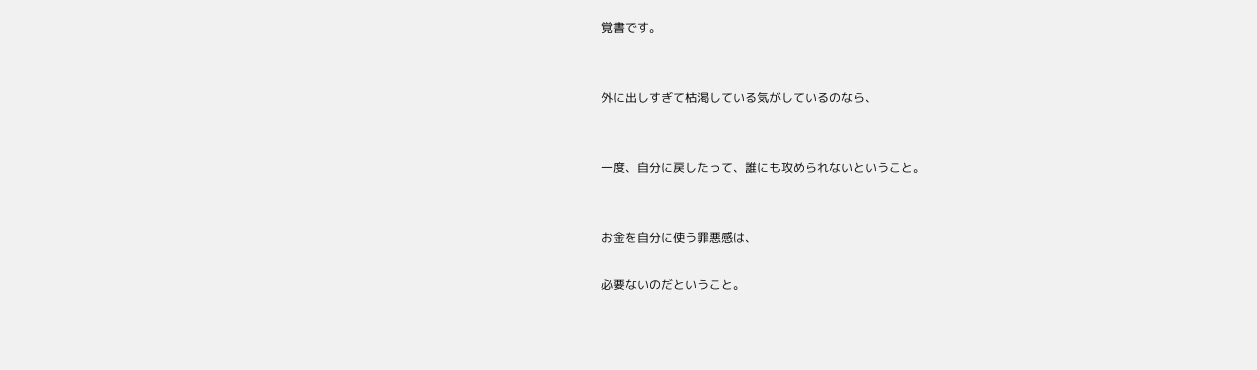覚書です。


外に出しすぎて枯渇している気がしているのなら、


一度、自分に戻したって、誰にも攻められないということ。


お金を自分に使う罪悪感は、

必要ないのだということ。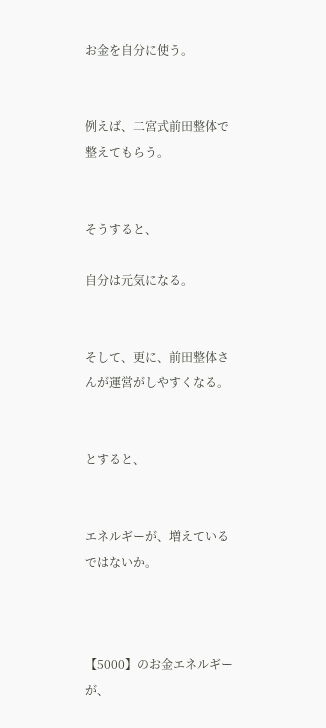お金を自分に使う。


例えば、二宮式前田整体で整えてもらう。


そうすると、

自分は元気になる。


そして、更に、前田整体さんが運営がしやすくなる。


とすると、


エネルギーが、増えているではないか。



【5000】のお金エネルギーが、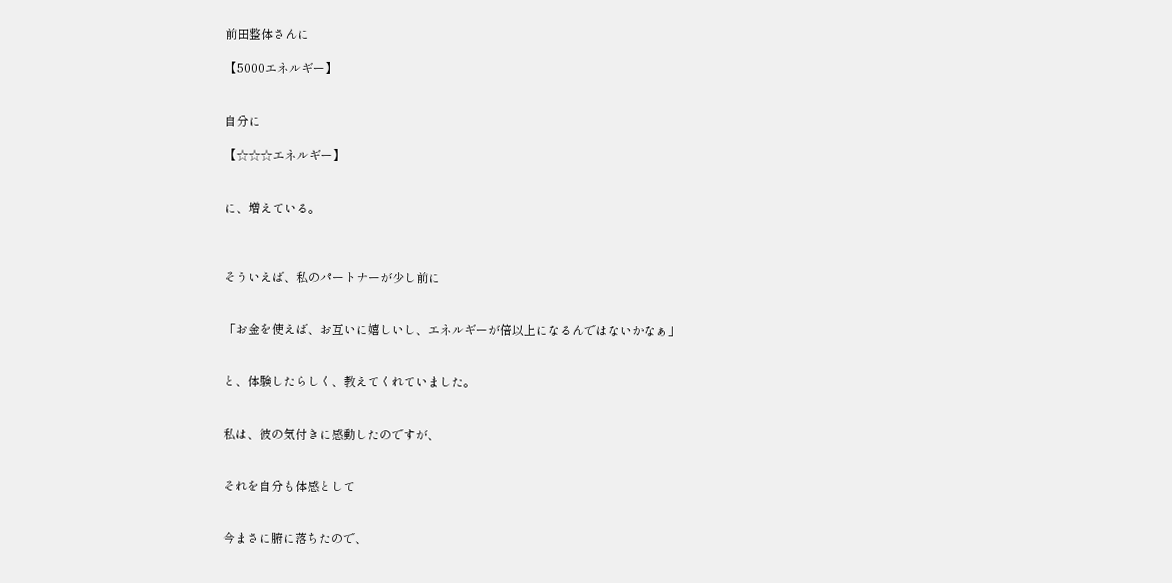前田整体さんに

【5000エネルギー】


自分に

【☆☆☆エネルギー】


に、増えている。



そういえば、私のパートナーが少し前に


「お金を使えば、お互いに嬉しいし、エネルギーが倍以上になるんではないかなぁ」


と、体験したらしく、教えてくれていました。


私は、彼の気付きに感動したのですが、


それを自分も体感として


今まさに腑に落ちたので、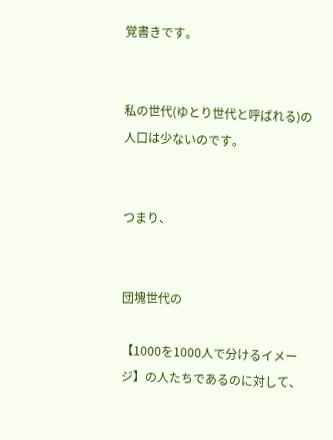覚書きです。


私の世代(ゆとり世代と呼ばれる)の人口は少ないのです。


つまり、


団塊世代の

【1000を1000人で分けるイメージ】の人たちであるのに対して、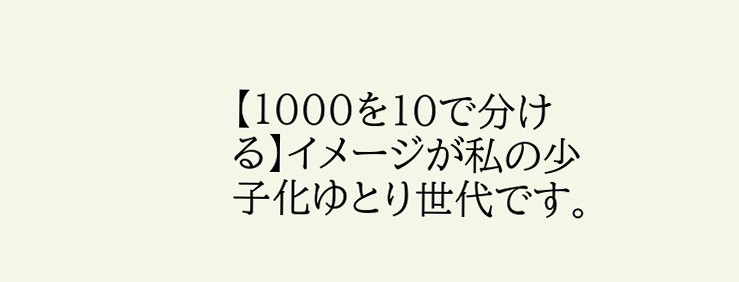【1000を10で分ける】イメージが私の少子化ゆとり世代です。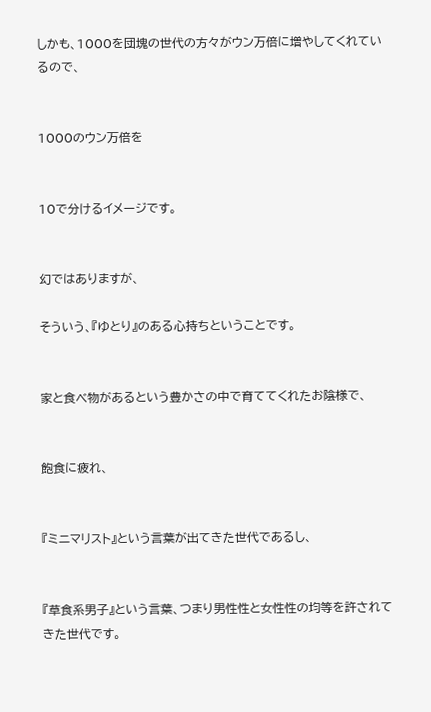しかも、1000を団塊の世代の方々がウン万倍に増やしてくれているので、


1000のウン万倍を


10で分けるイメージです。


幻ではありますが、

そういう、『ゆとり』のある心持ちということです。


家と食べ物があるという豊かさの中で育ててくれたお陰様で、


飽食に疲れ、


『ミニマリスト』という言葉が出てきた世代であるし、


『草食系男子』という言葉、つまり男性性と女性性の均等を許されてきた世代です。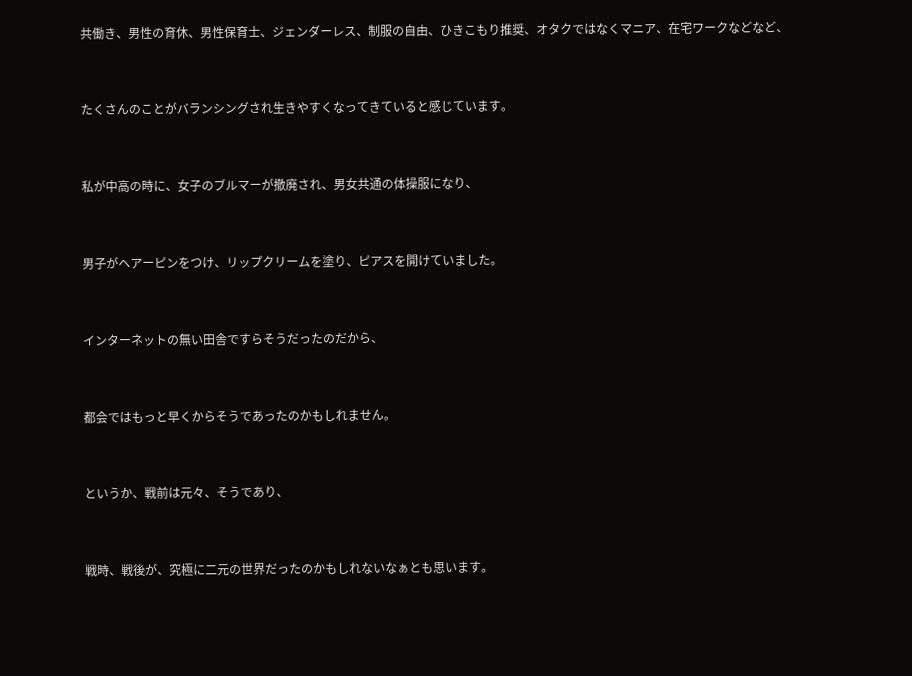共働き、男性の育休、男性保育士、ジェンダーレス、制服の自由、ひきこもり推奨、オタクではなくマニア、在宅ワークなどなど、


たくさんのことがバランシングされ生きやすくなってきていると感じています。


私が中高の時に、女子のブルマーが撤廃され、男女共通の体操服になり、


男子がヘアーピンをつけ、リップクリームを塗り、ピアスを開けていました。


インターネットの無い田舎ですらそうだったのだから、


都会ではもっと早くからそうであったのかもしれません。


というか、戦前は元々、そうであり、


戦時、戦後が、究極に二元の世界だったのかもしれないなぁとも思います。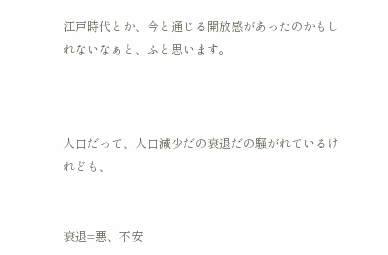江戸時代とか、今と通じる開放感があったのかもしれないなぁと、ふと思います。



人口だって、人口減少だの衰退だの騒がれているけれども、


衰退=悪、不安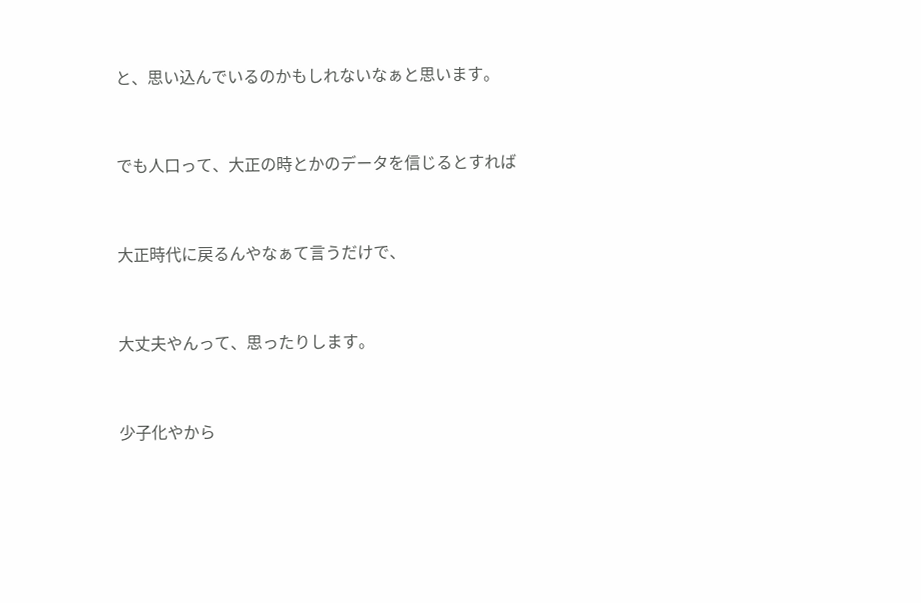と、思い込んでいるのかもしれないなぁと思います。


でも人口って、大正の時とかのデータを信じるとすれば


大正時代に戻るんやなぁて言うだけで、


大丈夫やんって、思ったりします。


少子化やから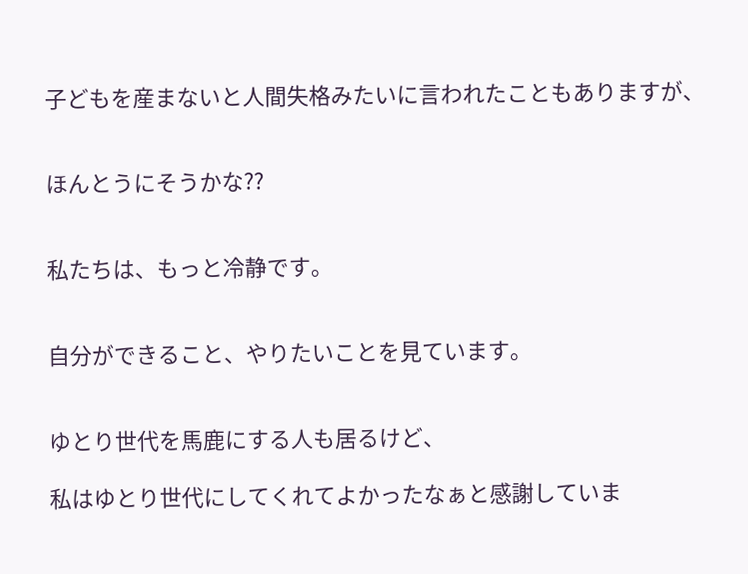子どもを産まないと人間失格みたいに言われたこともありますが、


ほんとうにそうかな??


私たちは、もっと冷静です。


自分ができること、やりたいことを見ています。


ゆとり世代を馬鹿にする人も居るけど、

私はゆとり世代にしてくれてよかったなぁと感謝していま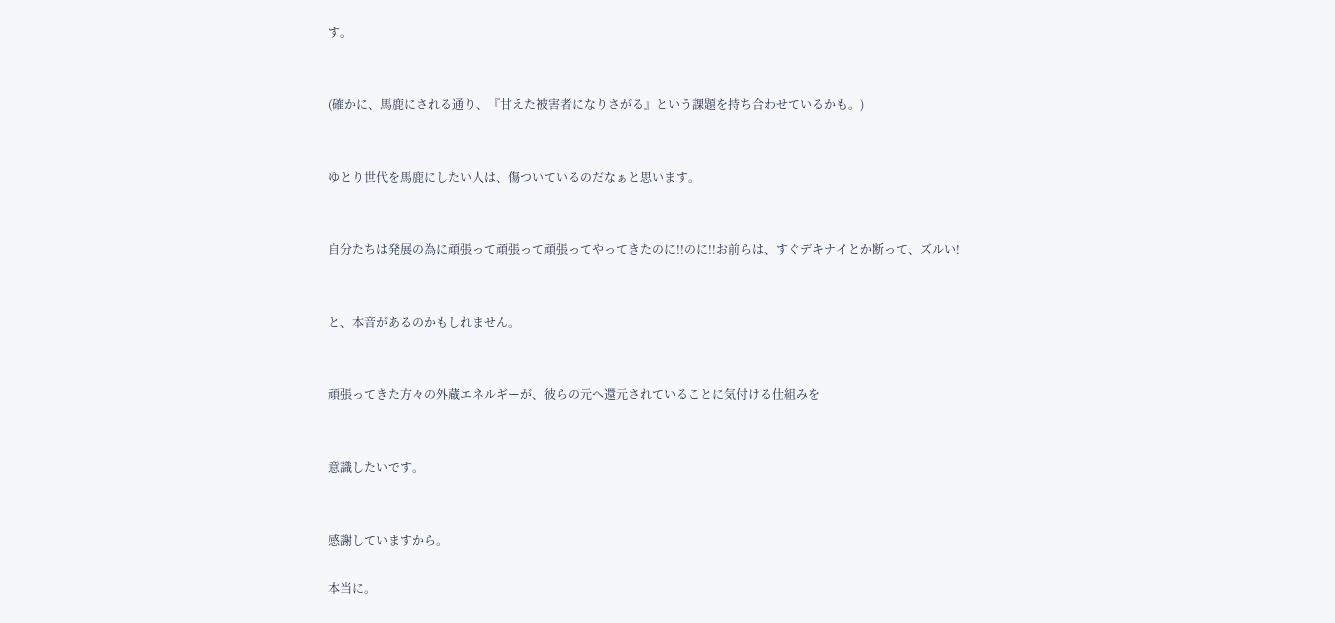す。


(確かに、馬鹿にされる通り、『甘えた被害者になりさがる』という課題を持ち合わせているかも。)


ゆとり世代を馬鹿にしたい人は、傷ついているのだなぁと思います。


自分たちは発展の為に頑張って頑張って頑張ってやってきたのに!!のに!!お前らは、すぐデキナイとか断って、ズルい!


と、本音があるのかもしれません。


頑張ってきた方々の外蔵エネルギーが、彼らの元へ還元されていることに気付ける仕組みを


意識したいです。


感謝していますから。

本当に。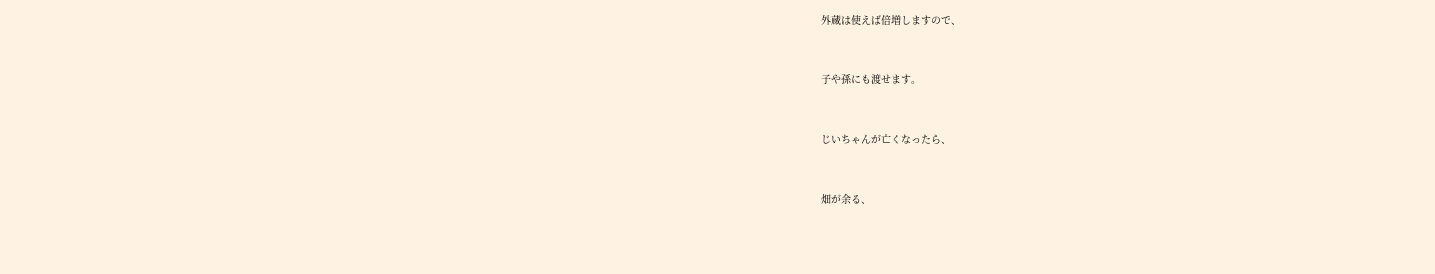外蔵は使えば倍増しますので、


子や孫にも渡せます。


じいちゃんが亡くなったら、


畑が余る、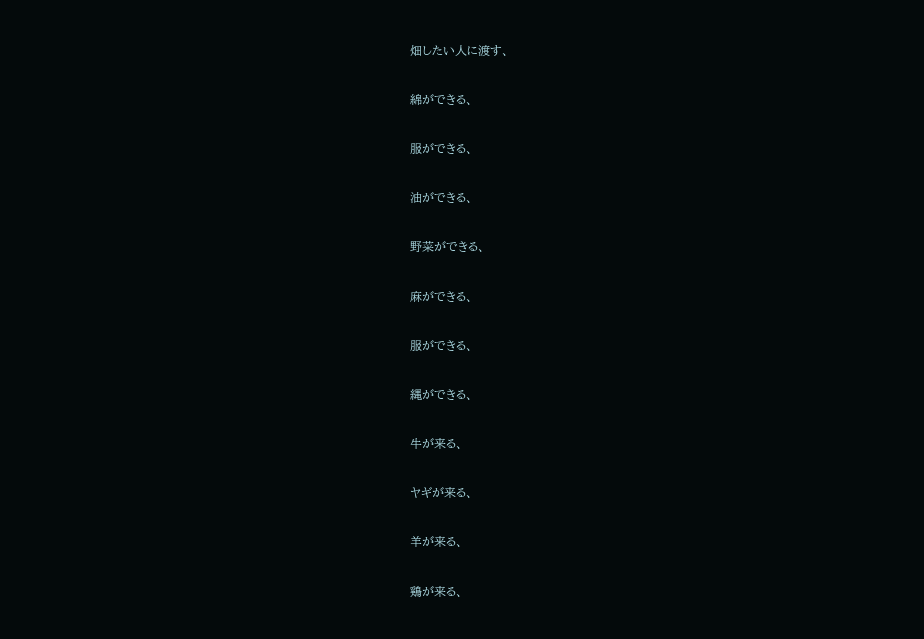畑したい人に渡す、


綿ができる、


服ができる、


油ができる、


野菜ができる、


麻ができる、


服ができる、


縄ができる、


牛が来る、


ヤギが来る、


羊が来る、


鶏が来る、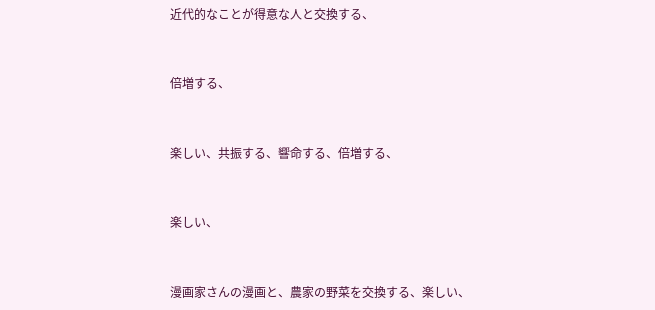近代的なことが得意な人と交換する、


倍増する、


楽しい、共振する、響命する、倍増する、


楽しい、


漫画家さんの漫画と、農家の野菜を交換する、楽しい、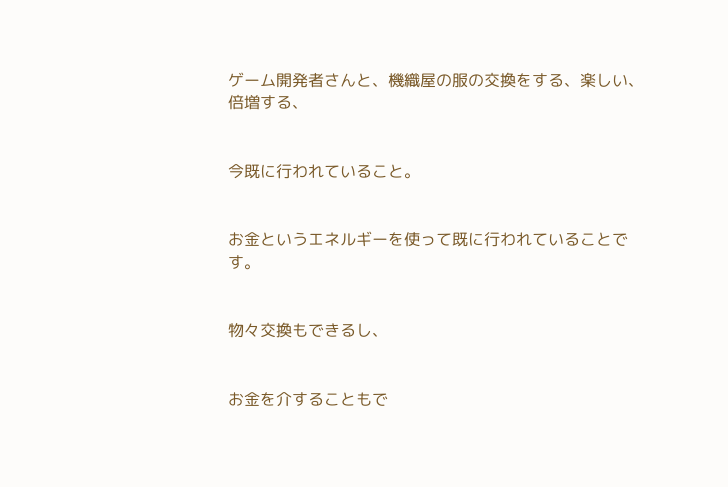ゲーム開発者さんと、機織屋の服の交換をする、楽しい、倍増する、


今既に行われていること。


お金というエネルギーを使って既に行われていることです。


物々交換もできるし、


お金を介することもで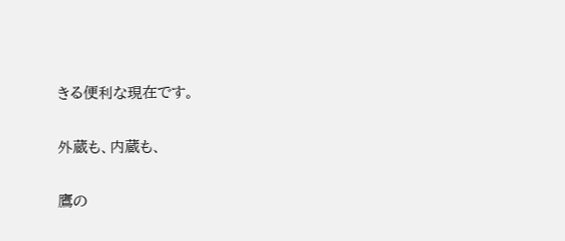きる便利な現在です。


外蔵も、内蔵も、


鷹の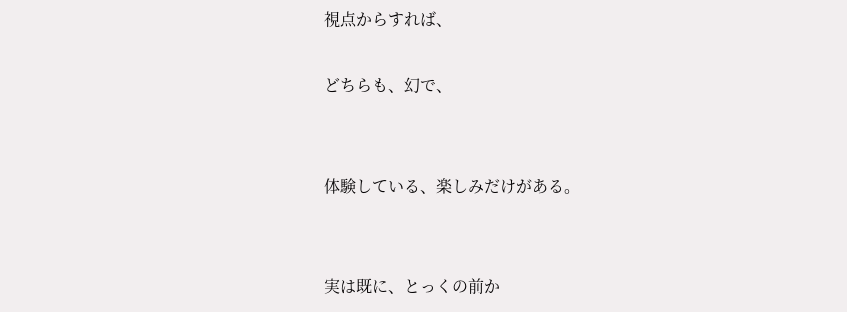視点からすれば、

どちらも、幻で、


体験している、楽しみだけがある。


実は既に、とっくの前か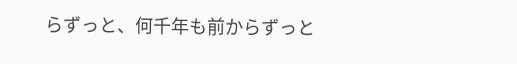らずっと、何千年も前からずっと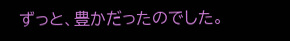ずっと、豊かだったのでした。